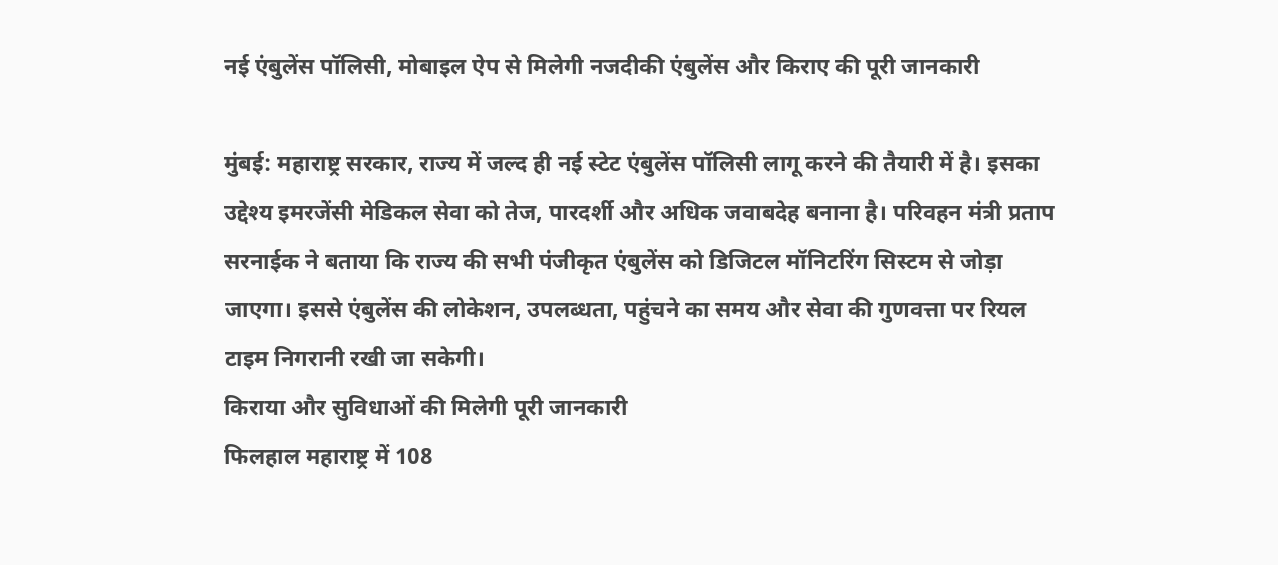नई एंबुलेंस पॉलिसी, मोबाइल ऐप से मिलेगी नजदीकी एंबुलेंस और किराए की पूरी जानकारी

मुंबई: महाराष्ट्र सरकार, राज्य में जल्द ही नई स्टेट एंबुलेंस पॉलिसी लागू करने की तैयारी में है। इसका उद्देश्य इमरजेंसी मेडिकल सेवा को तेज, पारदर्शी और अधिक जवाबदेह बनाना है। परिवहन मंत्री प्रताप सरनाईक ने बताया कि राज्य की सभी पंजीकृत एंबुलेंस को डिजिटल मॉनिटरिंग सिस्टम से जोड़ा जाएगा। इससे एंबुलेंस की लोकेशन, उपलब्धता, पहुंचने का समय और सेवा की गुणवत्ता पर रियल टाइम निगरानी रखी जा सकेगी।
किराया और सुविधाओं की मिलेगी पूरी जानकारी
फिलहाल महाराष्ट्र में 108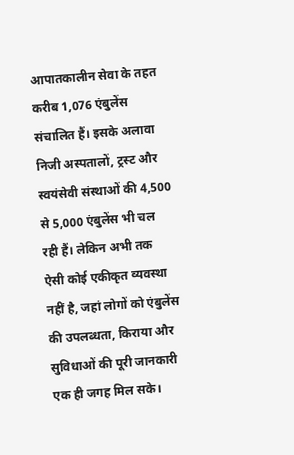आपातकालीन सेवा के तहत करीब 1,076 एंबुलेंस संचालित हैं। इसके अलावा निजी अस्पतालों, ट्रस्ट और स्वयंसेवी संस्थाओं की 4,500 से 5,000 एंबुलेंस भी चल रही हैं। लेकिन अभी तक ऐसी कोई एकीकृत व्यवस्था नहीं है, जहां लोगों को एंबुलेंस की उपलब्धता, किराया और सुविधाओं की पूरी जानकारी एक ही जगह मिल सके।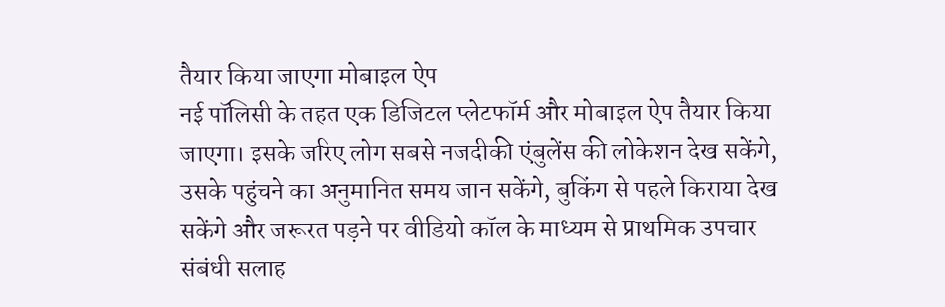तैयार किया जाएगा मोबाइल ऐप
नई पॉलिसी के तहत एक डिजिटल प्लेटफॉर्म और मोबाइल ऐप तैयार किया जाएगा। इसके जरिए लोग सबसे नजदीकी एंबुलेंस की लोकेशन देख सकेंगे, उसके पहुंचने का अनुमानित समय जान सकेंगे, बुकिंग से पहले किराया देख सकेंगे और जरूरत पड़ने पर वीडियो कॉल के माध्यम से प्राथमिक उपचार संबंधी सलाह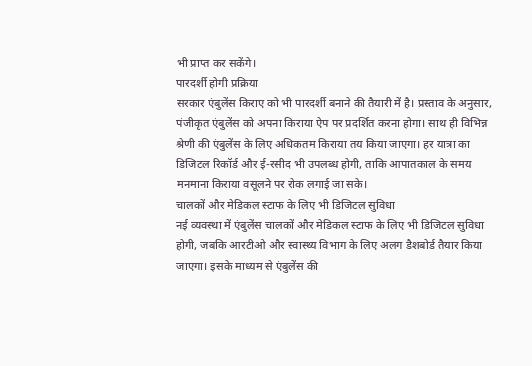भी प्राप्त कर सकेंगे।
पारदर्शी होगी प्रक्रिया
सरकार एंबुलेंस किराए को भी पारदर्शी बनाने की तैयारी में है। प्रस्ताव के अनुसार, पंजीकृत एंबुलेंस को अपना किराया ऐप पर प्रदर्शित करना होगा। साथ ही विभिन्न श्रेणी की एंबुलेंस के लिए अधिकतम किराया तय किया जाएगा। हर यात्रा का डिजिटल रिकॉर्ड और ई-रसीद भी उपलब्ध होगी, ताकि आपातकाल के समय मनमाना किराया वसूलने पर रोक लगाई जा सके।
चालकों और मेडिकल स्टाफ के लिए भी डिजिटल सुविधा
नई व्यवस्था में एंबुलेंस चालकों और मेडिकल स्टाफ के लिए भी डिजिटल सुविधा होगी, जबकि आरटीओ और स्वास्थ्य विभाग के लिए अलग डैशबोर्ड तैयार किया जाएगा। इसके माध्यम से एंबुलेंस की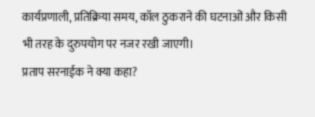कार्यप्रणाली, प्रतिक्रिया समय, कॉल ठुकराने की घटनाओं और किसी भी तरह के दुरुपयोग पर नजर रखी जाएगी।
प्रताप सरनाईक ने क्या कहा?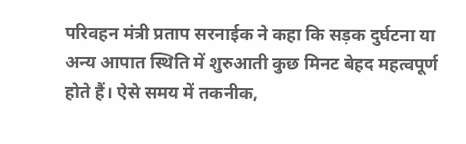परिवहन मंत्री प्रताप सरनाईक ने कहा कि सड़क दुर्घटना या अन्य आपात स्थिति में शुरुआती कुछ मिनट बेहद महत्वपूर्ण होते हैं। ऐसे समय में तकनीक,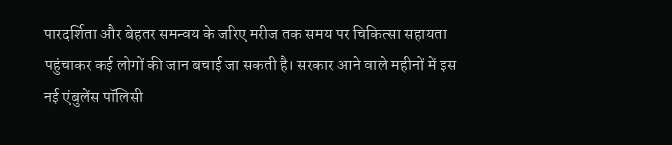पारदर्शिता और बेहतर समन्वय के जरिए मरीज तक समय पर चिकित्सा सहायता पहुंचाकर कई लोगों की जान बचाई जा सकती है। सरकार आने वाले महीनों में इस नई एंबुलेंस पॉलिसी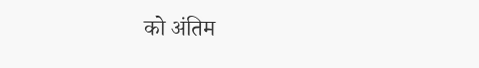को अंतिम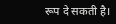रूप दे सकती है।